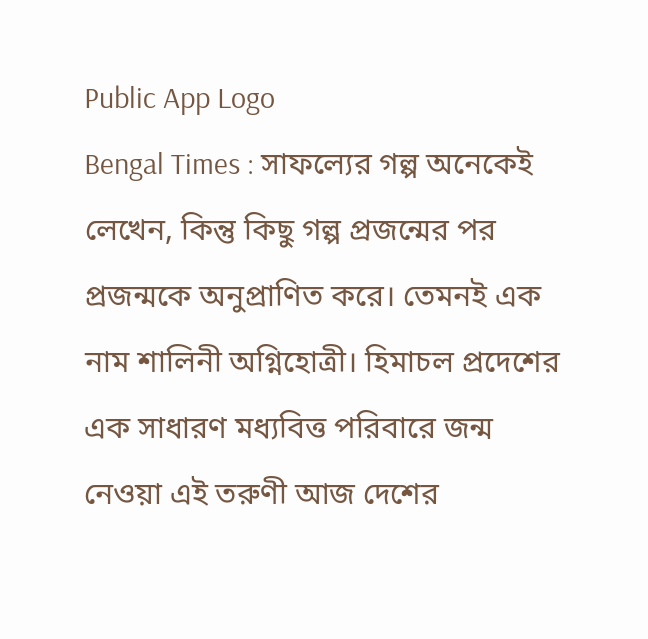Public App Logo
Bengal Times : সাফল্যের গল্প অনেকেই লেখেন, কিন্তু কিছু গল্প প্রজন্মের পর প্রজন্মকে অনুপ্রাণিত করে। তেমনই এক নাম শালিনী অগ্নিহোত্রী। হিমাচল প্রদেশের এক সাধারণ মধ্যবিত্ত পরিবারে জন্ম নেওয়া এই তরুণী আজ দেশের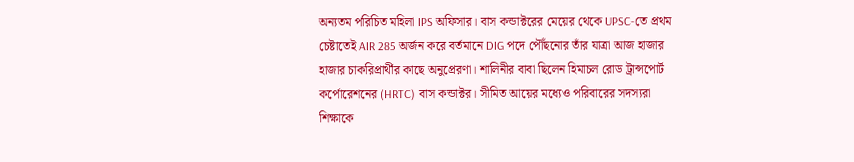অন্যতম পরিচিত মহিলা IPS অফিসার। বাস কন্ডাক্টরের মেয়ের থেকে UPSC-তে প্রথম চেষ্টাতেই AIR 285 অর্জন করে বর্তমানে DIG পদে পৌঁছনোর তাঁর যাত্রা আজ হাজার হাজার চাকরিপ্রার্থীর কাছে অনুপ্রেরণা। শালিনীর বাবা ছিলেন হিমাচল রোড ট্রান্সপোর্ট কর্পোরেশনের (HRTC) বাস কন্ডাক্টর। সীমিত আয়ের মধ্যেও পরিবারের সদস্যরা শিক্ষাকে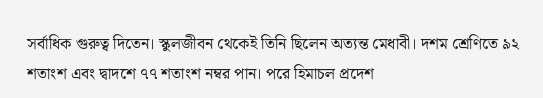সর্বাধিক গুরুত্ব দিতেন। স্কুলজীবন থেকেই তিনি ছিলেন অত্যন্ত মেধাবী। দশম শ্রেণিতে ৯২ শতাংশ এবং দ্বাদশে ৭৭ শতাংশ নম্বর পান। পরে হিমাচল প্রদেশ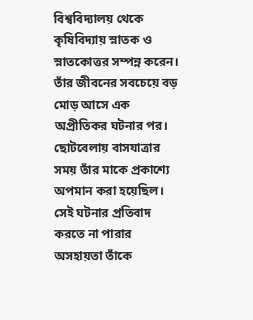বিশ্ববিদ্যালয় থেকে কৃষিবিদ্যায় স্নাতক ও স্নাতকোত্তর সম্পন্ন করেন। তাঁর জীবনের সবচেয়ে বড় মোড় আসে এক অপ্রীতিকর ঘটনার পর। ছোটবেলায় বাসযাত্রার সময় তাঁর মাকে প্রকাশ্যে অপমান করা হয়েছিল। সেই ঘটনার প্রতিবাদ করতে না পারার অসহায়তা তাঁকে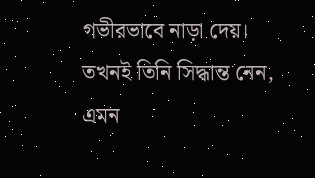গভীরভাবে নাড়া দেয়। তখনই তিনি সিদ্ধান্ত নেন, এমন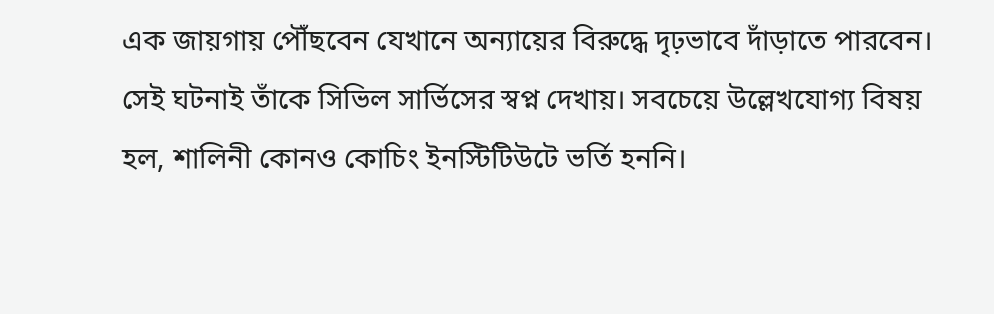এক জায়গায় পৌঁছবেন যেখানে অন্যায়ের বিরুদ্ধে দৃঢ়ভাবে দাঁড়াতে পারবেন। সেই ঘটনাই তাঁকে সিভিল সার্ভিসের স্বপ্ন দেখায়। সবচেয়ে উল্লেখযোগ্য বিষয় হল, শালিনী কোনও কোচিং ইনস্টিটিউটে ভর্তি হননি।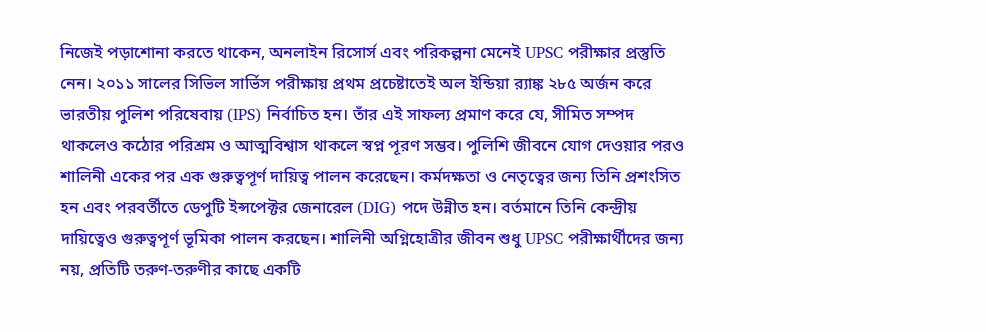নিজেই পড়াশোনা করতে থাকেন, অনলাইন রিসোর্স এবং পরিকল্পনা মেনেই UPSC পরীক্ষার প্রস্তুতি নেন। ২০১১ সালের সিভিল সার্ভিস পরীক্ষায় প্রথম প্রচেষ্টাতেই অল ইন্ডিয়া র‍্যাঙ্ক ২৮৫ অর্জন করে ভারতীয় পুলিশ পরিষেবায় (IPS) নির্বাচিত হন। তাঁর এই সাফল্য প্রমাণ করে যে, সীমিত সম্পদ থাকলেও কঠোর পরিশ্রম ও আত্মবিশ্বাস থাকলে স্বপ্ন পূরণ সম্ভব। পুলিশি জীবনে যোগ দেওয়ার পরও শালিনী একের পর এক গুরুত্বপূর্ণ দায়িত্ব পালন করেছেন। কর্মদক্ষতা ও নেতৃত্বের জন্য তিনি প্রশংসিত হন এবং পরবর্তীতে ডেপুটি ইন্সপেক্টর জেনারেল (DIG) পদে উন্নীত হন। বর্তমানে তিনি কেন্দ্রীয় দায়িত্বেও গুরুত্বপূর্ণ ভূমিকা পালন করছেন। শালিনী অগ্নিহোত্রীর জীবন শুধু UPSC পরীক্ষার্থীদের জন্য নয়, প্রতিটি তরুণ-তরুণীর কাছে একটি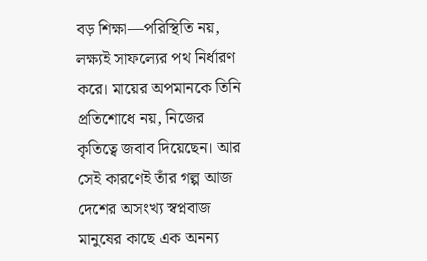বড় শিক্ষা—পরিস্থিতি নয়, লক্ষ্যই সাফল্যের পথ নির্ধারণ করে। মায়ের অপমানকে তিনি প্রতিশোধে নয়, নিজের কৃতিত্বে জবাব দিয়েছেন। আর সেই কারণেই তাঁর গল্প আজ দেশের অসংখ্য স্বপ্নবাজ মানুষের কাছে এক অনন্য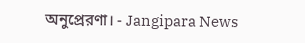অনুপ্রেরণা। - Jangipara News